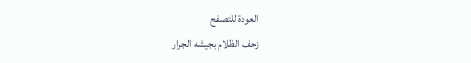العودة للتصفح
زحف الظلام بجيشه الجرار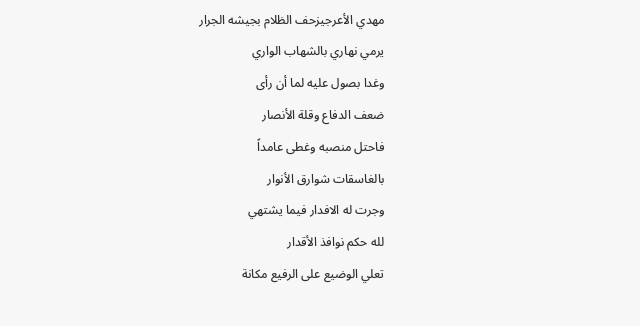مهدي الأعرجيزحف الظلام بجيشه الجرار
يرمي نهاري بالشهاب الواري
وغدا بصول عليه لما أن رأى
ضعف الدفاع وقلة الأنصار
فاحتل منصبه وغطى عامداً
بالغاسقات شوارق الأنوار
وجرت له الافدار فيما يشتهي
لله حكم نوافذ الأقدار
تعلي الوضيع على الرفيع مكانة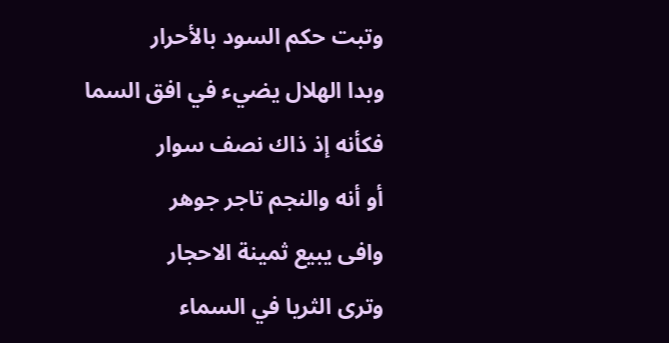وتبت حكم السود بالأحرار
وبدا الهلال يضيء في افق السما
فكأنه إذ ذاك نصف سوار
أو أنه والنجم تاجر جوهر
وافى يبيع ثمينة الاحجار
وترى الثريا في السماء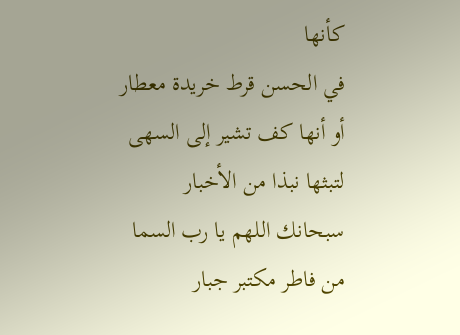كأنها
في الحسن قرط خريدة معطار
أو أنها كف تشير إلى السهى
لتبثها نبذا من الأخبار
سبحانك اللهم يا رب السما
من فاطر مكتبر جبار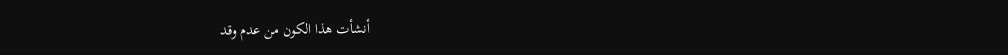أنشأت هذا الكون من عدم وقد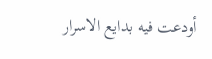أودعت فيه بدايع الاسرار